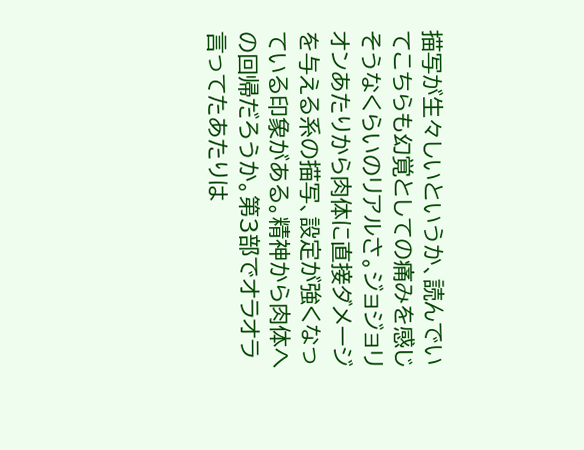描写が生々しいというか、読んでいてこちらも幻覚としての痛みを感じそうなくらいのリアルさ。ジョジョリオンあたりから肉体に直接ダメージを与える系の描写、設定が強くなっている印象がある。精神から肉体への回帰だろうか。第3部でオラオラ言ってたあたりは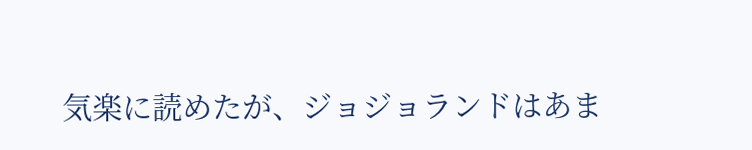気楽に読めたが、ジョジョランドはあま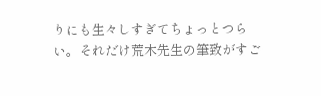りにも生々しすぎてちょっとつらい。それだけ荒木先生の筆致がすご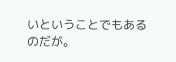いということでもあるのだが。